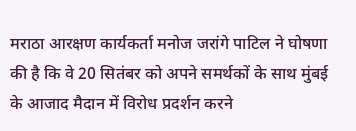मराठा आरक्षण कार्यकर्ता मनोज जरांगे पाटिल ने घोषणा की है कि वे 20 सितंबर को अपने समर्थकों के साथ मुंबई के आजाद मैदान में विरोध प्रदर्शन करने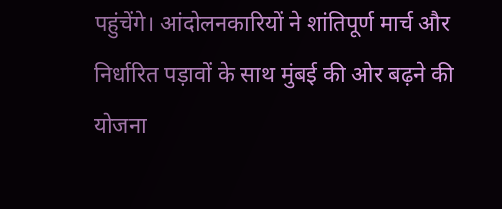पहुंचेंगे। आंदोलनकारियों ने शांतिपूर्ण मार्च और निर्धारित पड़ावों के साथ मुंबई की ओर बढ़ने की योजना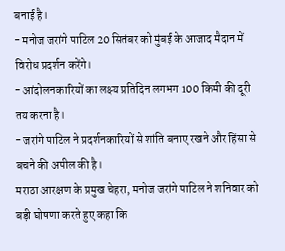बनाई है।
- मनोज जरांगे पाटिल 20 सितंबर को मुंबई के आजाद मैदान में विरोध प्रदर्शन करेंगे।
- आंदोलनकारियों का लक्ष्य प्रतिदिन लगभग 100 किमी की दूरी तय करना है।
- जरांगे पाटिल ने प्रदर्शनकारियों से शांति बनाए रखने और हिंसा से बचने की अपील की है।
मराठा आरक्षण के प्रमुख चेहरा, मनोज जरांगे पाटिल ने शनिवार को बड़ी घोषणा करते हुए कहा कि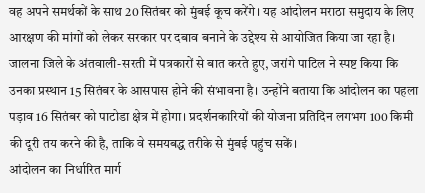वह अपने समर्थकों के साथ 20 सितंबर को मुंबई कूच करेंगे। यह आंदोलन मराठा समुदाय के लिए आरक्षण की मांगों को लेकर सरकार पर दबाव बनाने के उद्देश्य से आयोजित किया जा रहा है।
जालना जिले के अंतवाली-सरती में पत्रकारों से बात करते हुए, जरांगे पाटिल ने स्पष्ट किया कि उनका प्रस्थान 15 सितंबर के आसपास होने की संभावना है। उन्होंने बताया कि आंदोलन का पहला पड़ाव 16 सितंबर को पाटोडा क्षेत्र में होगा। प्रदर्शनकारियों की योजना प्रतिदिन लगभग 100 किमी की दूरी तय करने की है, ताकि वे समयबद्ध तरीके से मुंबई पहुंच सकें।
आंदोलन का निर्धारित मार्ग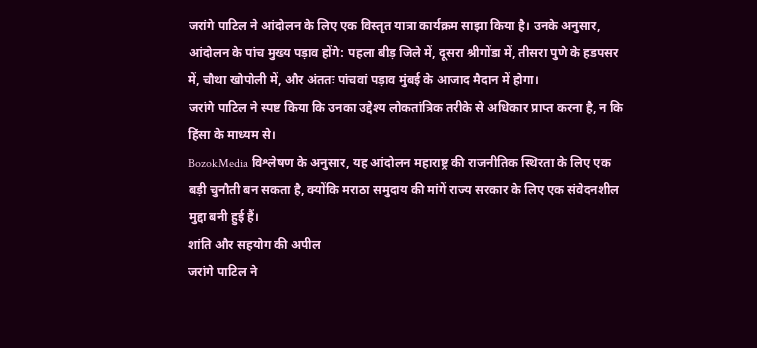जरांगे पाटिल ने आंदोलन के लिए एक विस्तृत यात्रा कार्यक्रम साझा किया है। उनके अनुसार, आंदोलन के पांच मुख्य पड़ाव होंगे: पहला बीड़ जिले में, दूसरा श्रीगोंडा में, तीसरा पुणे के हडपसर में, चौथा खोपोली में, और अंततः पांचवां पड़ाव मुंबई के आजाद मैदान में होगा।
जरांगे पाटिल ने स्पष्ट किया कि उनका उद्देश्य लोकतांत्रिक तरीके से अधिकार प्राप्त करना है, न कि हिंसा के माध्यम से।
BozokMedia विश्लेषण के अनुसार, यह आंदोलन महाराष्ट्र की राजनीतिक स्थिरता के लिए एक बड़ी चुनौती बन सकता है, क्योंकि मराठा समुदाय की मांगें राज्य सरकार के लिए एक संवेदनशील मुद्दा बनी हुई हैं।
शांति और सहयोग की अपील
जरांगे पाटिल ने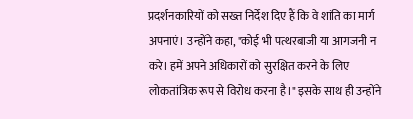प्रदर्शनकारियों को सख्त निर्देश दिए हैं कि वे शांति का मार्ग अपनाएं। उन्होंने कहा, "कोई भी पत्थरबाजी या आगजनी न करे। हमें अपने अधिकारों को सुरक्षित करने के लिए लोकतांत्रिक रूप से विरोध करना है।" इसके साथ ही उन्होंने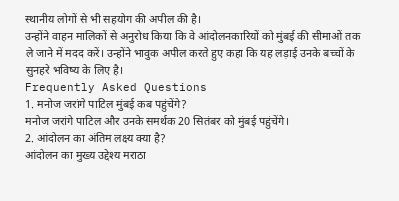स्थानीय लोगों से भी सहयोग की अपील की है।
उन्होंने वाहन मालिकों से अनुरोध किया कि वे आंदोलनकारियों को मुंबई की सीमाओं तक ले जाने में मदद करें। उन्होंने भावुक अपील करते हुए कहा कि यह लड़ाई उनके बच्चों के सुनहरे भविष्य के लिए है।
Frequently Asked Questions
1. मनोज जरांगे पाटिल मुंबई कब पहुंचेंगे?
मनोज जरांगे पाटिल और उनके समर्थक 20 सितंबर को मुंबई पहुंचेंगे।
2. आंदोलन का अंतिम लक्ष्य क्या है?
आंदोलन का मुख्य उद्देश्य मराठा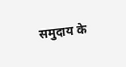समुदाय के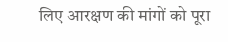लिए आरक्षण की मांगों को पूरा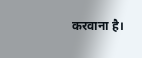करवाना है।